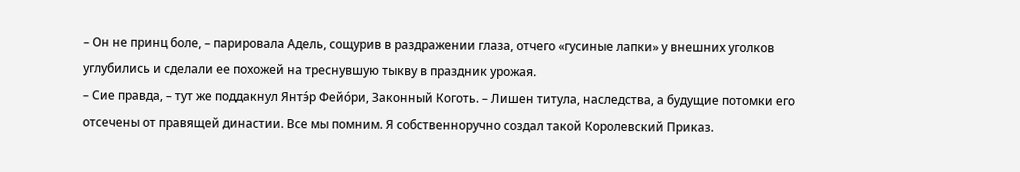– Он не принц боле, – парировала Адель, сощурив в раздражении глаза, отчего «гусиные лапки» у внешних уголков углубились и сделали ее похожей на треснувшую тыкву в праздник урожая.
– Сие правда, – тут же поддакнул Янтэ́р Фейо́ри, Законный Коготь. – Лишен титула, наследства, а будущие потомки его отсечены от правящей династии. Все мы помним. Я собственноручно создал такой Королевский Приказ.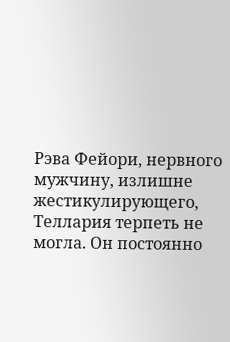Рэва Фейори, нервного мужчину, излишне жестикулирующего, Теллария терпеть не могла. Он постоянно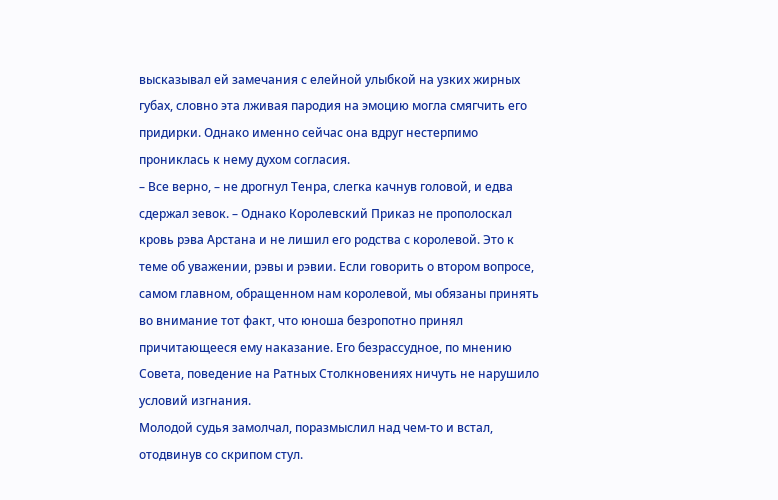высказывал ей замечания с елейной улыбкой на узких жирных губах, словно эта лживая пародия на эмоцию могла смягчить его придирки. Однако именно сейчас она вдруг нестерпимо прониклась к нему духом согласия.
– Все верно, – не дрогнул Тенра, слегка качнув головой, и едва сдержал зевок. – Однако Королевский Приказ не прополоскал кровь рэва Арстана и не лишил его родства с королевой. Это к теме об уважении, рэвы и рэвии. Если говорить о втором вопросе, самом главном, обращенном нам королевой, мы обязаны принять во внимание тот факт, что юноша безропотно принял причитающееся ему наказание. Его безрассудное, по мнению Совета, поведение на Ратных Столкновениях ничуть не нарушило условий изгнания.
Молодой судья замолчал, поразмыслил над чем-то и встал, отодвинув со скрипом стул.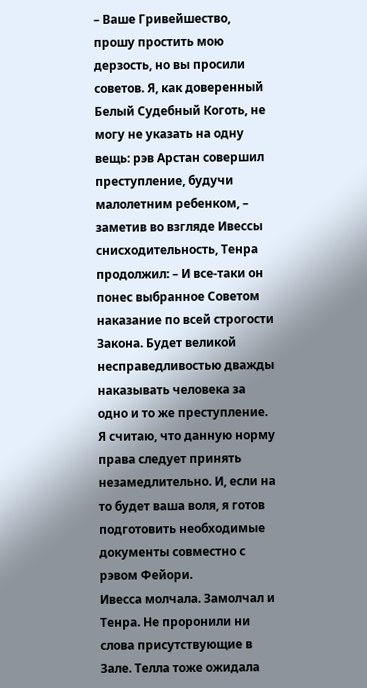– Ваше Гривейшество, прошу простить мою дерзость, но вы просили советов. Я, как доверенный Белый Судебный Коготь, не могу не указать на одну вещь: рэв Арстан совершил преступление, будучи малолетним ребенком, – заметив во взгляде Ивессы снисходительность, Тенра продолжил: – И все-таки он понес выбранное Советом наказание по всей строгости Закона. Будет великой несправедливостью дважды наказывать человека за одно и то же преступление. Я считаю, что данную норму права следует принять незамедлительно. И, если на то будет ваша воля, я готов подготовить необходимые документы совместно с рэвом Фейори.
Ивесса молчала. Замолчал и Тенра. Не проронили ни слова присутствующие в Зале. Телла тоже ожидала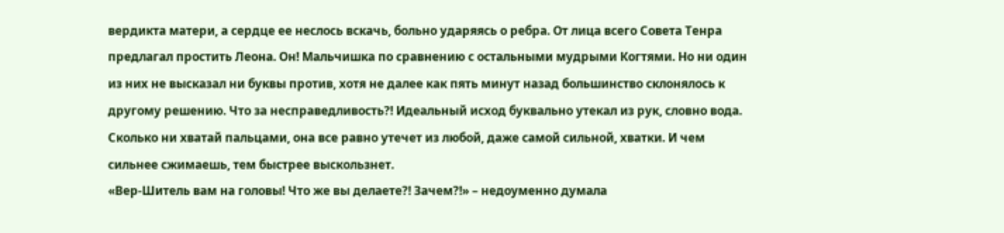вердикта матери, а сердце ее неслось вскачь, больно ударяясь о ребра. От лица всего Совета Тенра предлагал простить Леона. Он! Мальчишка по сравнению с остальными мудрыми Когтями. Но ни один из них не высказал ни буквы против, хотя не далее как пять минут назад большинство склонялось к другому решению. Что за несправедливость?! Идеальный исход буквально утекал из рук, словно вода. Сколько ни хватай пальцами, она все равно утечет из любой, даже самой сильной, хватки. И чем сильнее сжимаешь, тем быстрее выскользнет.
«Вер-Шитель вам на головы! Что же вы делаете?! Зачем?!» – недоуменно думала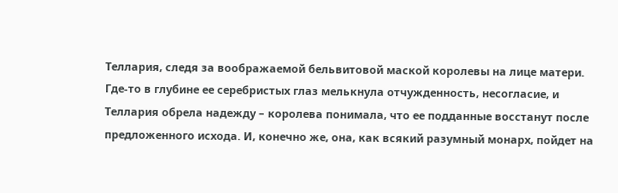Теллария, следя за воображаемой бельвитовой маской королевы на лице матери. Где-то в глубине ее серебристых глаз мелькнула отчужденность, несогласие, и Теллария обрела надежду – королева понимала, что ее подданные восстанут после предложенного исхода. И, конечно же, она, как всякий разумный монарх, пойдет на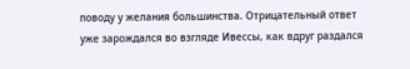поводу у желания большинства. Отрицательный ответ уже зарождался во взгляде Ивессы, как вдруг раздался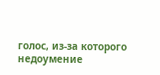голос, из-за которого недоумение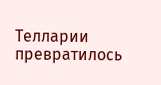Телларии превратилось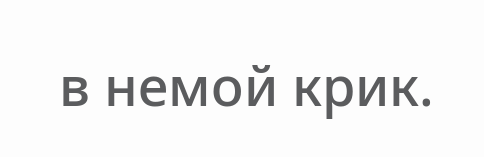в немой крик.